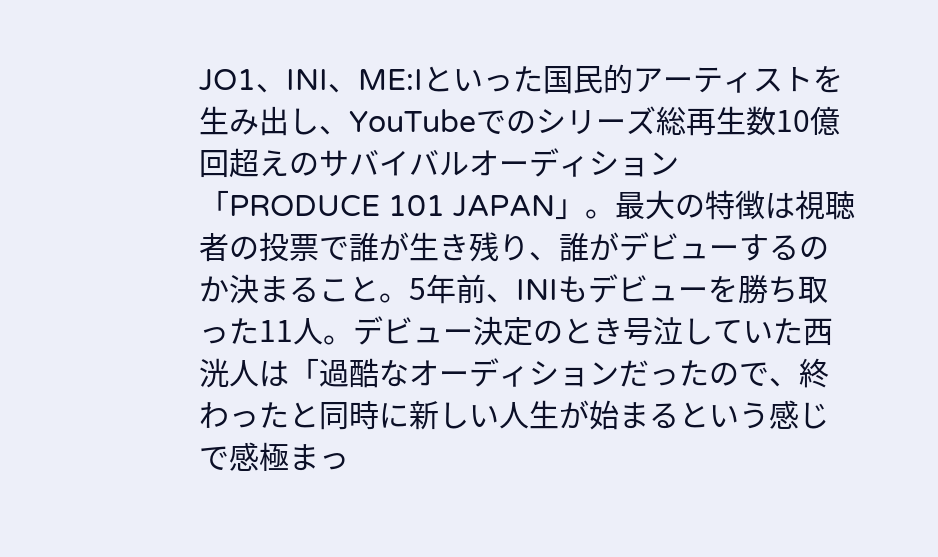JO1、INI、ME:Iといった国民的アーティストを生み出し、YouTubeでのシリーズ総再生数10億回超えのサバイバルオーディション「PRODUCE 101 JAPAN」。最大の特徴は視聴者の投票で誰が生き残り、誰がデビューするのか決まること。5年前、INIもデビューを勝ち取った11人。デビュー決定のとき号泣していた西洸人は「過酷なオーディションだったので、終わったと同時に新しい人生が始まるという感じで感極まっ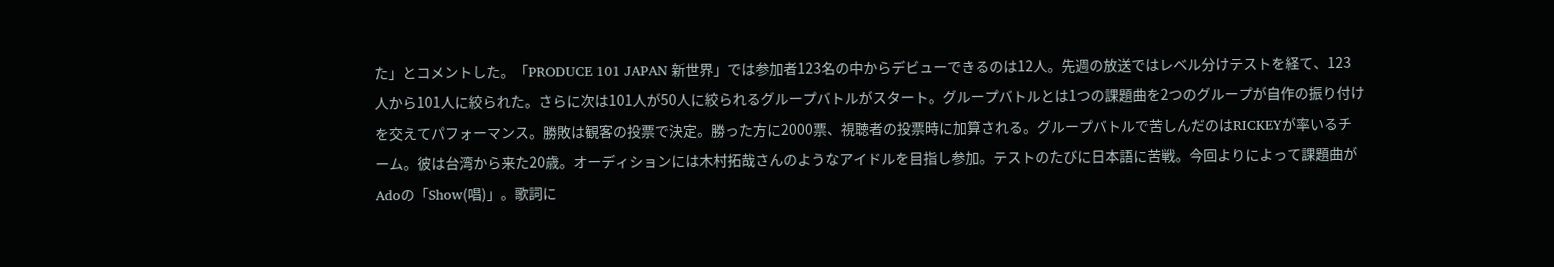た」とコメントした。「PRODUCE 101 JAPAN 新世界」では参加者123名の中からデビューできるのは12人。先週の放送ではレベル分けテストを経て、123人から101人に絞られた。さらに次は101人が50人に絞られるグループバトルがスタート。グループバトルとは1つの課題曲を2つのグループが自作の振り付けを交えてパフォーマンス。勝敗は観客の投票で決定。勝った方に2000票、視聴者の投票時に加算される。グループバトルで苦しんだのはRICKEYが率いるチーム。彼は台湾から来た20歳。オーディションには木村拓哉さんのようなアイドルを目指し参加。テストのたびに日本語に苦戦。今回よりによって課題曲がAdoの「Show(唱)」。歌詞に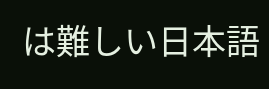は難しい日本語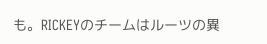も。RICKEYのチームはルーツの異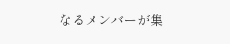なるメンバーが集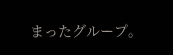まったグループ。